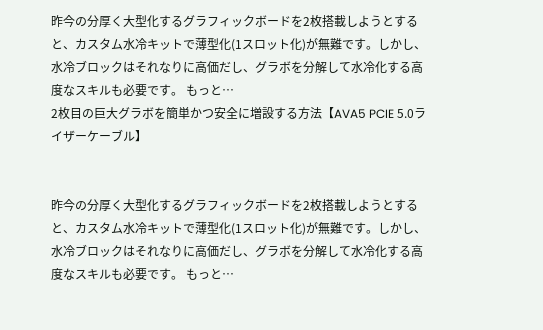昨今の分厚く大型化するグラフィックボードを2枚搭載しようとすると、カスタム水冷キットで薄型化(1スロット化)が無難です。しかし、水冷ブロックはそれなりに高価だし、グラボを分解して水冷化する高度なスキルも必要です。 もっと…
2枚目の巨大グラボを簡単かつ安全に増設する方法【AVA5 PCIE 5.0ライザーケーブル】


昨今の分厚く大型化するグラフィックボードを2枚搭載しようとすると、カスタム水冷キットで薄型化(1スロット化)が無難です。しかし、水冷ブロックはそれなりに高価だし、グラボを分解して水冷化する高度なスキルも必要です。 もっと…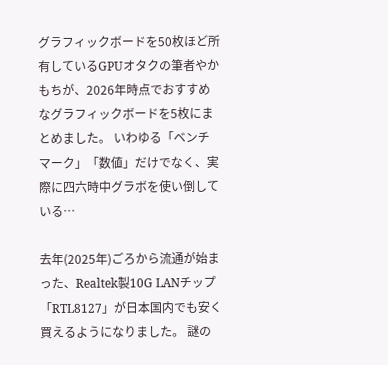グラフィックボードを50枚ほど所有しているGPUオタクの筆者やかもちが、2026年時点でおすすめなグラフィックボードを5枚にまとめました。 いわゆる「ベンチマーク」「数値」だけでなく、実際に四六時中グラボを使い倒している…

去年(2025年)ごろから流通が始まった、Realtek製10G LANチップ「RTL8127」が日本国内でも安く買えるようになりました。 謎の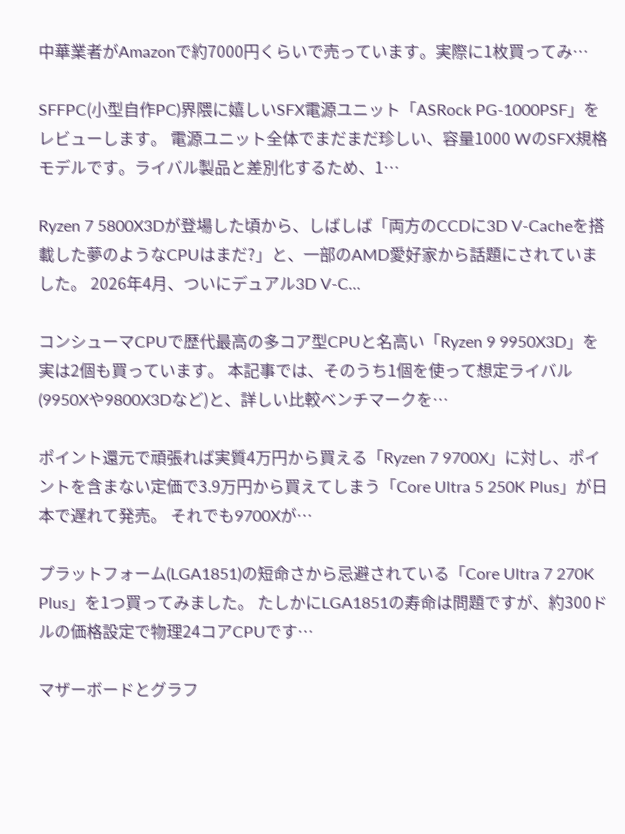中華業者がAmazonで約7000円くらいで売っています。実際に1枚買ってみ…

SFFPC(小型自作PC)界隈に嬉しいSFX電源ユニット「ASRock PG-1000PSF」をレビューします。 電源ユニット全体でまだまだ珍しい、容量1000 WのSFX規格モデルです。ライバル製品と差別化するため、1…

Ryzen 7 5800X3Dが登場した頃から、しばしば「両方のCCDに3D V-Cacheを搭載した夢のようなCPUはまだ?」と、一部のAMD愛好家から話題にされていました。 2026年4月、ついにデュアル3D V-C…

コンシューマCPUで歴代最高の多コア型CPUと名高い「Ryzen 9 9950X3D」を実は2個も買っています。 本記事では、そのうち1個を使って想定ライバル(9950Xや9800X3Dなど)と、詳しい比較ベンチマークを…

ポイント還元で頑張れば実質4万円から買える「Ryzen 7 9700X」に対し、ポイントを含まない定価で3.9万円から買えてしまう「Core Ultra 5 250K Plus」が日本で遅れて発売。 それでも9700Xが…

プラットフォーム(LGA1851)の短命さから忌避されている「Core Ultra 7 270K Plus」を1つ買ってみました。 たしかにLGA1851の寿命は問題ですが、約300ドルの価格設定で物理24コアCPUです…

マザーボードとグラフ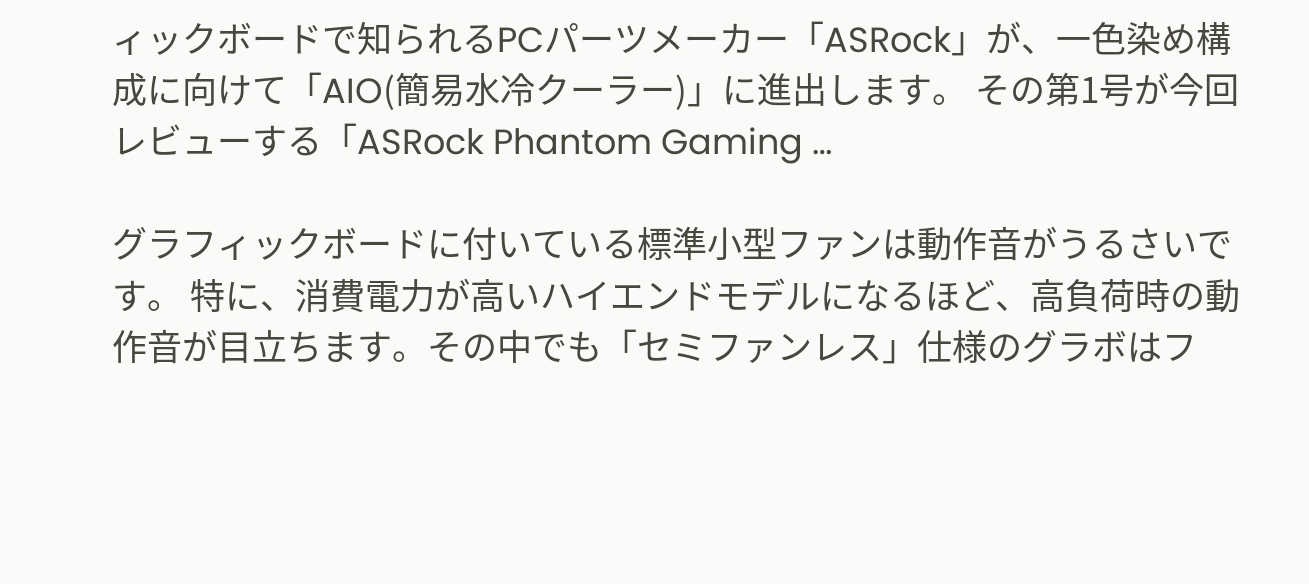ィックボードで知られるPCパーツメーカー「ASRock」が、一色染め構成に向けて「AIO(簡易水冷クーラー)」に進出します。 その第1号が今回レビューする「ASRock Phantom Gaming …

グラフィックボードに付いている標準小型ファンは動作音がうるさいです。 特に、消費電力が高いハイエンドモデルになるほど、高負荷時の動作音が目立ちます。その中でも「セミファンレス」仕様のグラボはフ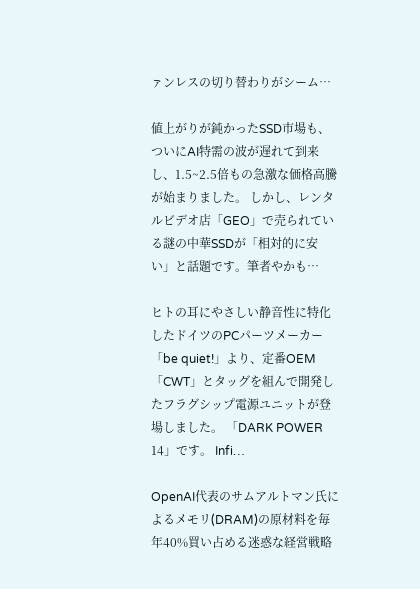ァンレスの切り替わりがシーム…

値上がりが鈍かったSSD市場も、ついにAI特需の波が遅れて到来し、1.5~2.5倍もの急激な価格高騰が始まりました。 しかし、レンタルビデオ店「GEO」で売られている謎の中華SSDが「相対的に安い」と話題です。筆者やかも…

ヒトの耳にやさしい静音性に特化したドイツのPCパーツメーカー「be quiet!」より、定番OEM「CWT」とタッグを組んで開発したフラグシップ電源ユニットが登場しました。 「DARK POWER 14」です。 Infi…

OpenAI代表のサムアルトマン氏によるメモリ(DRAM)の原材料を毎年40%買い占める迷惑な経営戦略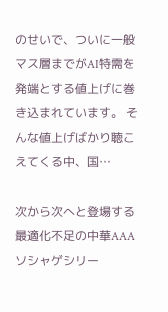のせいで、ついに一般マス層までがAI特需を発端とする値上げに巻き込まれています。 そんな値上げばかり聴こえてくる中、国…

次から次へと登場する最適化不足の中華AAAソシャゲシリー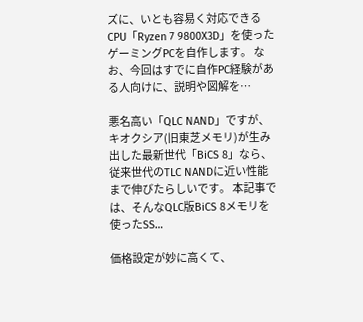ズに、いとも容易く対応できるCPU「Ryzen 7 9800X3D」を使ったゲーミングPCを自作します。 なお、今回はすでに自作PC経験がある人向けに、説明や図解を…

悪名高い「QLC NAND」ですが、キオクシア(旧東芝メモリ)が生み出した最新世代「BiCS 8」なら、従来世代のTLC NANDに近い性能まで伸びたらしいです。 本記事では、そんなQLC版BiCS 8メモリを使ったSS…

価格設定が妙に高くて、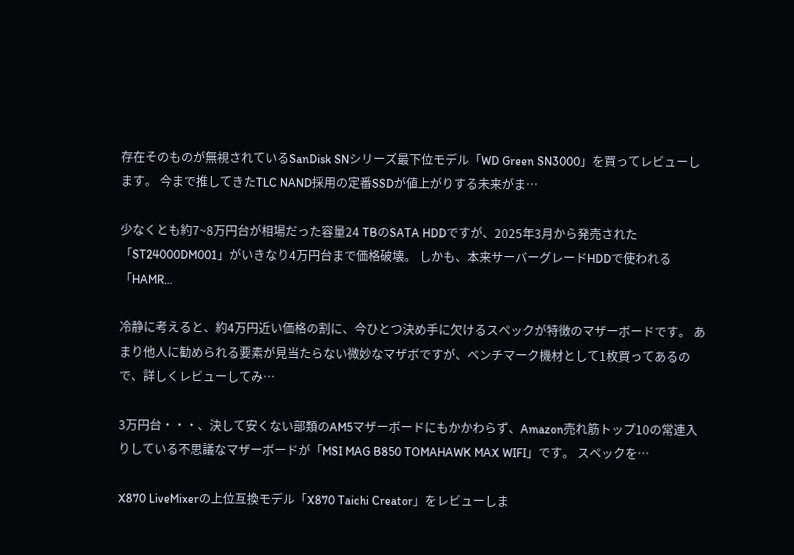存在そのものが無視されているSanDisk SNシリーズ最下位モデル「WD Green SN3000」を買ってレビューします。 今まで推してきたTLC NAND採用の定番SSDが値上がりする未来がま…

少なくとも約7~8万円台が相場だった容量24 TBのSATA HDDですが、2025年3月から発売された「ST24000DM001」がいきなり4万円台まで価格破壊。 しかも、本来サーバーグレードHDDで使われる「HAMR…

冷静に考えると、約4万円近い価格の割に、今ひとつ決め手に欠けるスペックが特徴のマザーボードです。 あまり他人に勧められる要素が見当たらない微妙なマザボですが、ベンチマーク機材として1枚買ってあるので、詳しくレビューしてみ…

3万円台・・・、決して安くない部類のAM5マザーボードにもかかわらず、Amazon売れ筋トップ10の常連入りしている不思議なマザーボードが「MSI MAG B850 TOMAHAWK MAX WIFI」です。 スペックを…

X870 LiveMixerの上位互換モデル「X870 Taichi Creator」をレビューしま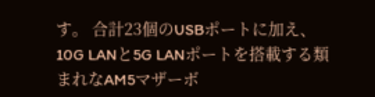す。 合計23個のUSBポートに加え、10G LANと5G LANポートを搭載する類まれなAM5マザーボ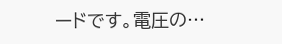ードです。電圧の…